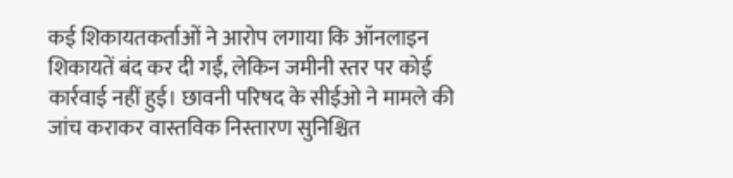कई शिकायतकर्ताओं ने आरोप लगाया कि ऑनलाइन शिकायतें बंद कर दी गईं, लेकिन जमीनी स्तर पर कोई कार्रवाई नहीं हुई। छावनी परिषद के सीईओ ने मामले की जांच कराकर वास्तविक निस्तारण सुनिश्चित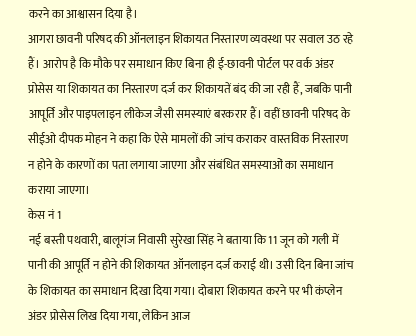करने का आश्वासन दिया है।
आगरा छावनी परिषद की ऑनलाइन शिकायत निस्तारण व्यवस्था पर सवाल उठ रहे हैं। आरोप है कि मौके पर समाधान किए बिना ही ई-छावनी पोर्टल पर वर्क अंडर प्रोसेस या शिकायत का निस्तारण दर्ज कर शिकायतें बंद की जा रही हैं, जबकि पानी आपूर्ति और पाइपलाइन लीकेज जैसी समस्याएं बरकरार हैं। वहीं छावनी परिषद के सीईओ दीपक मोहन ने कहा कि ऐसे मामलों की जांच कराकर वास्तविक निस्तारण न होने के कारणों का पता लगाया जाएगा और संबंधित समस्याओं का समाधान कराया जाएगा।
केस नं 1
नई बस्ती पथवारी, बालूगंज निवासी सुरेखा सिंह ने बताया कि 11 जून को गली में पानी की आपूर्ति न होने की शिकायत ऑनलाइन दर्ज कराई थी। उसी दिन बिना जांच के शिकायत का समाधान दिखा दिया गया। दोबारा शिकायत करने पर भी कंप्लेन अंडर प्रोसेस लिख दिया गया, लेकिन आज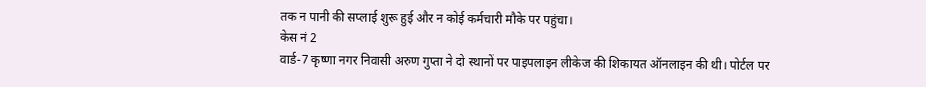तक न पानी की सप्लाई शुरू हुई और न कोई कर्मचारी मौके पर पहुंचा।
केस नं 2
वार्ड-7 कृष्णा नगर निवासी अरुण गुप्ता ने दो स्थानों पर पाइपलाइन लीकेज की शिकायत ऑनलाइन की थी। पोर्टल पर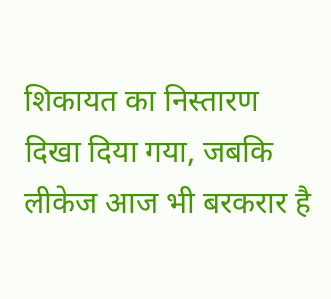शिकायत का निस्तारण दिखा दिया गया, जबकि लीकेज आज भी बरकरार है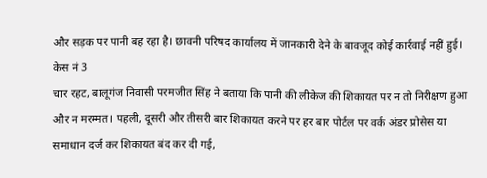और सड़क पर पानी बह रहा है। छावनी परिषद कार्यालय में जानकारी देने के बावजूद कोई कार्रवाई नहीं हुई।
केस नं 3
चार रहट, बालूगंज निवासी परमजीत सिंह ने बताया कि पानी की लीकेज की शिकायत पर न तो निरीक्षण हुआ और न मरम्मत। पहली, दूसरी और तीसरी बार शिकायत करने पर हर बार पोर्टल पर वर्क अंडर प्रोसेस या समाधान दर्ज कर शिकायत बंद कर दी गई,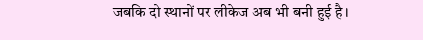जबकि दो स्थानों पर लीकेज अब भी बनी हुई है।